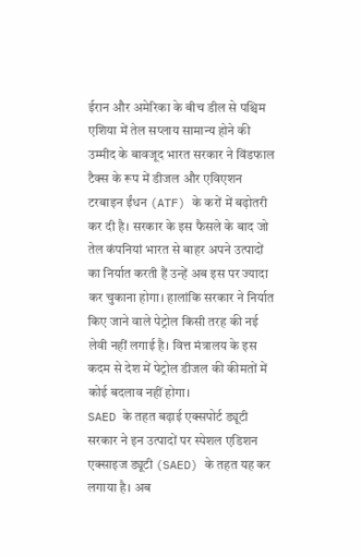ईरान और अमेरिका के बीच डील से पश्चिम एशिया में तेल सप्लाय सामान्य होने की उम्मीद के बावजूद भारत सरकार ने विंडफाल टैक्स के रूप में डीजल और एविएशन टरबाइन ईंधन (ATF) के करों में बढ़ोतरी कर दी है। सरकार के इस फैसले के बाद जो तेल कंपनियां भारत से बाहर अपने उत्पादों का निर्यात करती हैं उन्हें अब इस पर ज्यादा कर चुकाना होगा। हालांकि सरकार ने निर्यात किए जाने वाले पेट्रोल किसी तरह की नई लेवी नहीं लगाई है। वित्त मंत्रालय के इस कदम से देश में पेट्रोल डीजल की कीमतों में कोई बदलाव नहीं होगा।
SAED के तहत बढ़ाई एक्सपोर्ट ड्यूटी
सरकार ने इन उत्पादों पर स्पेशल एडिशन एक्साइज ड्यूटी (SAED) के तहत यह कर लगाया है। अब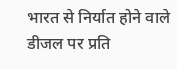भारत से निर्यात होने वाले डीजल पर प्रति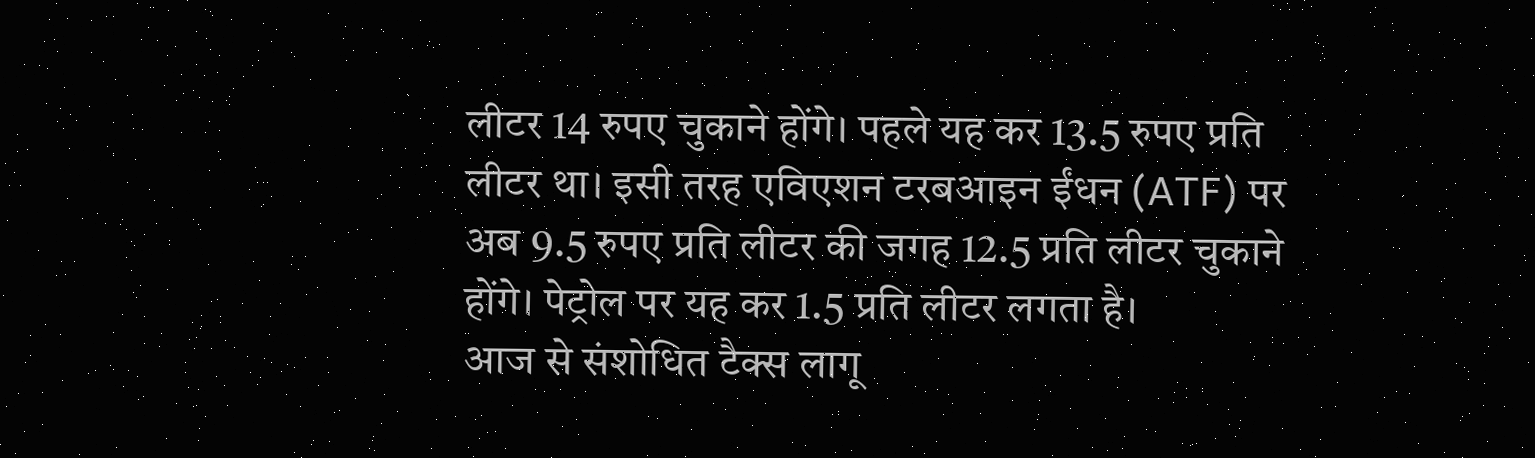लीटर 14 रुपए चुकाने होंगे। पहले यह कर 13.5 रुपए प्रति लीटर था। इसी तरह एविएशन टरबआइन ईंधन (ATF) पर अब 9.5 रुपए प्रति लीटर की जगह 12.5 प्रति लीटर चुकाने होंगे। पेट्रोल पर यह कर 1.5 प्रति लीटर लगता है।
आज से संशोधित टैक्स लागू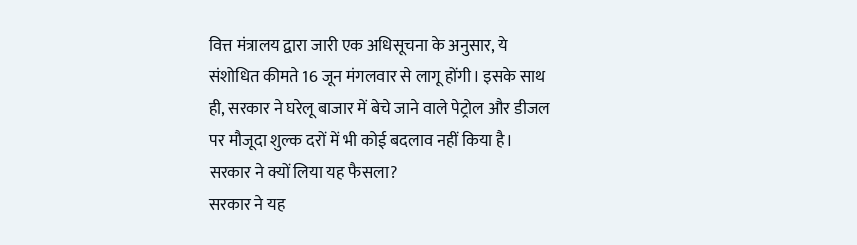वित्त मंत्रालय द्वारा जारी एक अधिसूचना के अनुसार, ये संशोधित कीमते 16 जून मंगलवार से लागू होंगी। इसके साथ ही, सरकार ने घरेलू बाजार में बेचे जाने वाले पेट्रोल और डीजल पर मौजूदा शुल्क दरों में भी कोई बदलाव नहीं किया है।
सरकार ने क्यों लिया यह फैसला?
सरकार ने यह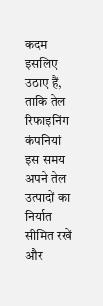कदम इसलिए उठाए हैं, ताकि तेल रिफाइनिंग कंपनियां इस समय अपने तेल उत्पादों का निर्यात सीमित रखें और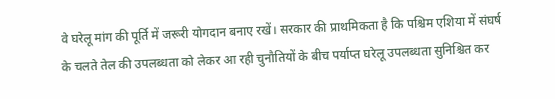वे घरेलू मांग की पूर्ति में जरूरी योगदान बनाए रखें। सरकार की प्राथमिकता है कि पश्चिम एशिया में संघर्ष के चलते तेल की उपलब्धता को लेकर आ रही चुनौतियों के बीच पर्याप्त घरेलू उपलब्धता सुनिश्चित कर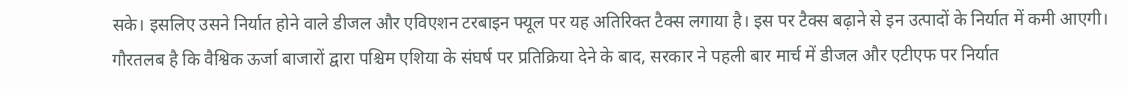सके। इसलिए उसने निर्यात होने वाले डीजल और एविएशन टरबाइन फ्यूल पर यह अतिरिक्त टैक्स लगाया है। इस पर टैक्स बढ़ाने से इन उत्पादों के निर्यात में कमी आएगी।
गौरतलब है कि वैश्विक ऊर्जा बाजारों द्वारा पश्चिम एशिया के संघर्ष पर प्रतिक्रिया देने के बाद, सरकार ने पहली बार मार्च में डीजल और एटीएफ पर निर्यात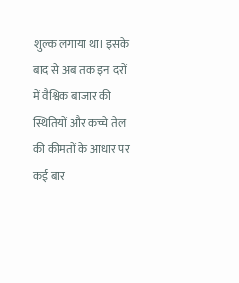शुल्क लगाया था। इसके बाद से अब तक इन दरों में वैश्विक बाजार की स्थितियों और कच्चे तेल की कीमतों के आधार पर कई बार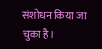संशोधन किया जा चुका है।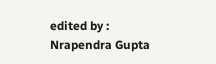edited by : Nrapendra Gupta